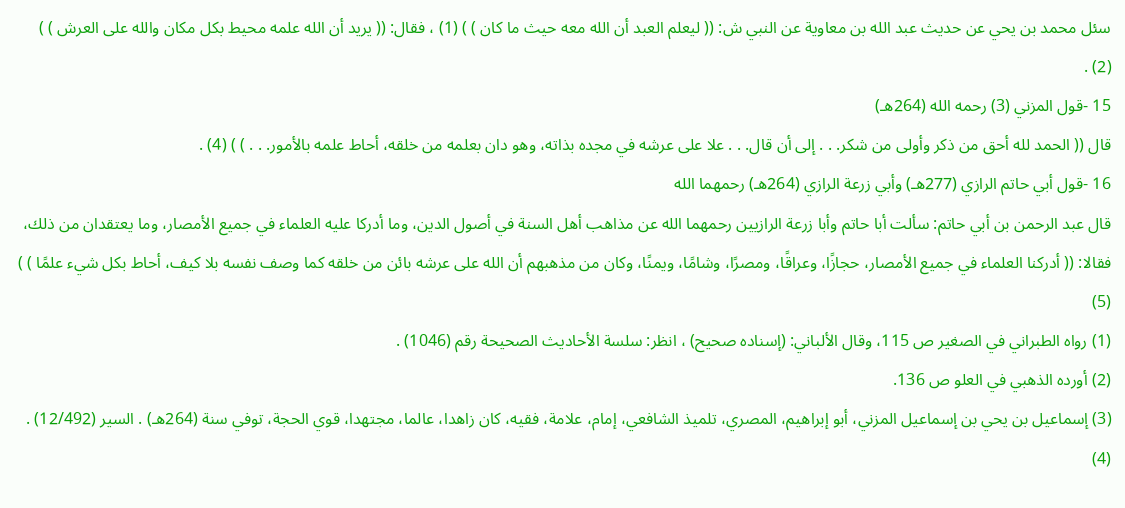سئل محمد بن يحي عن حديث عبد الله بن معاوية عن النبي ش: (( ليعلم العبد أن الله معه حيث ما كان ) ) (1) ، فقال: (( يريد أن الله علمه محيط بكل مكان والله على العرش ) ) (2) .
15 -قول المزني (3) رحمه الله (264هـ)
قال (( الحمد لله أحق من ذكر وأولى من شكر. . . إلى أن قال. . . علا على عرشه في مجده بذاته، وهو دان بعلمه من خلقه، أحاط علمه بالأمور. . . ) ) (4) .
16 -قول أبي حاتم الرازي (277هـ) وأبي زرعة الرازي (264هـ) رحمهما الله
قال عبد الرحمن بن أبي حاتم: سألت أبا حاتم وأبا زرعة الرازيين رحمهما الله عن مذاهب أهل السنة في أصول الدين، وما أدركا عليه العلماء في جميع الأمصار، وما يعتقدان من ذلك، فقالا: (( أدركنا العلماء في جميع الأمصار، حجازًا، وعراقًا، ومصرًا، وشامًا، ويمنًا، وكان من مذهبهم أن الله على عرشه بائن من خلقه كما وصف نفسه بلا كيف، أحاط بكل شيء علمًا ) ) (5)
(1) رواه الطبراني في الصغير ص 115، وقال الألباني: (إسناده صحيح) ، انظر: سلسة الأحاديث الصحيحة رقم (1046) .
(2) أورده الذهبي في العلو ص 136.
(3) إسماعيل بن يحي بن إسماعيل المزني، أبو إبراهيم، المصري، تلميذ الشافعي، إمام، علامة، فقيه، كان زاهدا، عالما، مجتهدا، قوي الحجة، توفي سنة (264هـ) . السير (12/492) .
(4)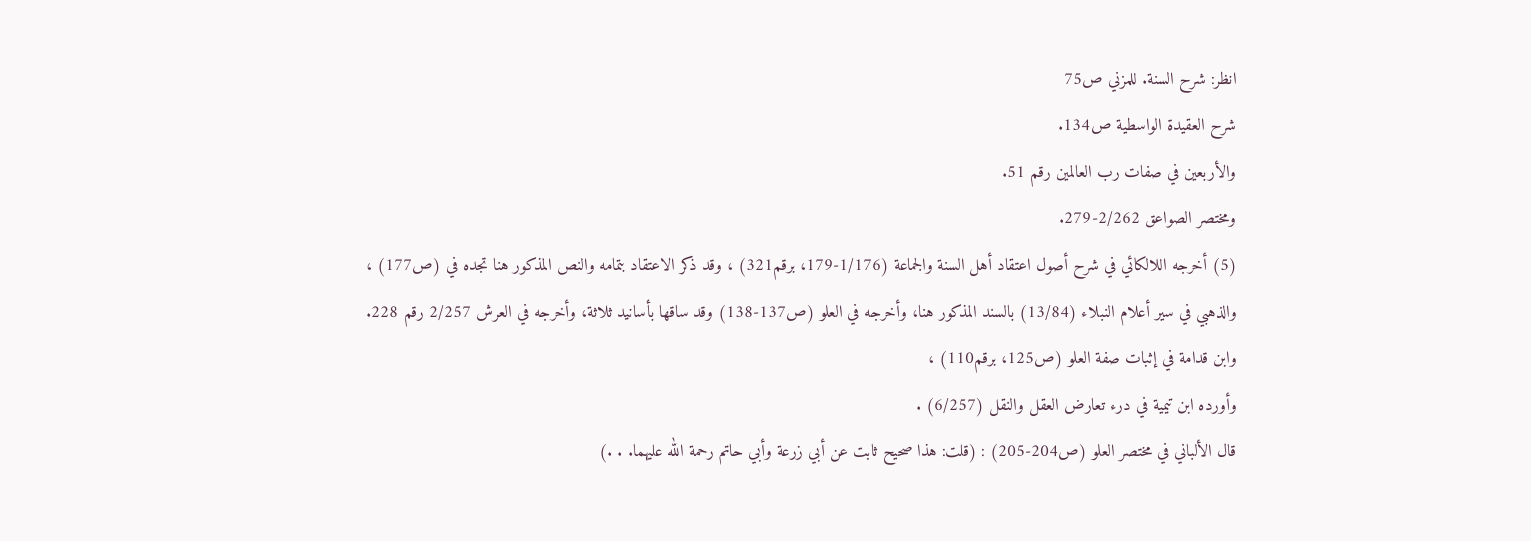انظر: شرح السنة. للمزني ص75
شرح العقيدة الواسطية ص134.
والأربعين في صفات رب العالمين رقم 51.
ومختصر الصواعق 2/262-279.
(5) أخرجه اللالكائي في شرح أصول اعتقاد أهل السنة والجماعة (1/176-179، برقم321) ، وقد ذكر الاعتقاد بتمامه والنص المذكور هنا تجده في (ص177) ،
والذهبي في سير أعلام النبلاء (13/84) بالسند المذكور هنا، وأخرجه في العلو (ص137-138) وقد ساقها بأسانيد ثلاثة، وأخرجه في العرش 2/257 رقم 228.
وابن قدامة في إثبات صفة العلو (ص125، برقم110) ،
وأورده ابن تيمية في درء تعارض العقل والنقل (6/257) .
قال الألباني في مختصر العلو (ص204-205) : (قلت: هذا صحيح ثابت عن أبي زرعة وأبي حاتم رحمة الله عليهما. . .)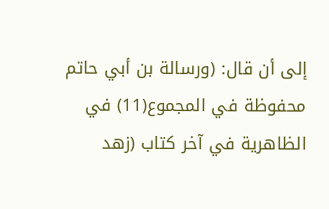إلى أن قال: (ورسالة بن أبي حاتم محفوظة في المجموع(11) في الظاهرية في آخر كتاب (زهد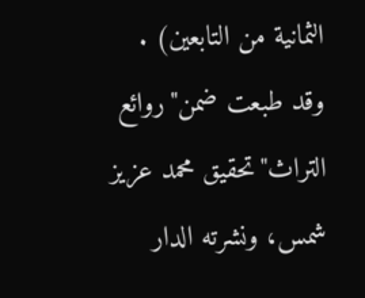الثمانية من التابعين) .
وقد طبعت ضمن"روائع التراث"تحقيق محمد عزيز شمس، ونشرته الدار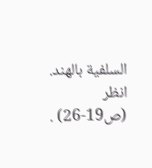السلفية بالهند. انظر (ص19-26) .